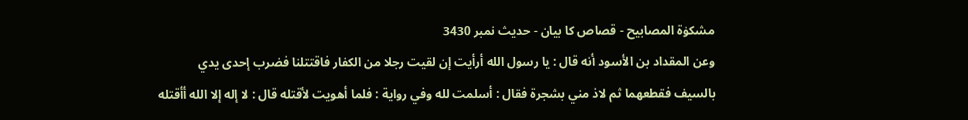مشکوٰۃ المصابیح - قصاص کا بیان - حدیث نمبر 3430
وعن المقداد بن الأسود أنه قال : يا رسول الله أرأيت إن لقيت رجلا من الكفار فاقتتلنا فضرب إحدى يدي بالسيف فقطعهما ثم لاذ مني بشجرة فقال : أسلمت لله وفي رواية : فلما أهويت لأقتله قال : لا إله إلا الله أأقتله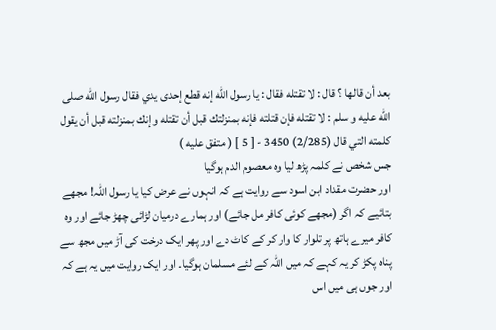بعد أن قالها ؟ قال : لا تقتله فقال : يا رسول الله إنه قطع إحدى يدي فقال رسول الله صلى الله عليه و سلم : لا تقتله فإن قتلته فإنه بمنزلتك قبل أن تقتله وإنك بمنزلته قبل أن يقول كلمته التي قال (2/285) 3450 - [ 5 ] ( متفق عليه )
جس شخص نے کلمہ پڑھ لیا وہ معصوم الدم ہوگیا
اور حضرت مقداد ابن اسود سے روایت ہے کہ انہوں نے عرض کیا یا رسول اللہ! مجھے بتائیے کہ اگر (مجھے کوئی کافر مل جائے) اور ہمارے درمیان لڑائی چھڑ جائے اور وہ کافر میرے ہاتھ پر تلوار کا وار کر کے کاٹ دے اور پھر ایک درخت کی آڑ میں مجھ سے پناہ پکڑ کر یہ کہے کہ میں اللہ کے لئے مسلمان ہوگیا۔ اور ایک روایت میں یہ ہے کہ اور جوں ہی میں اس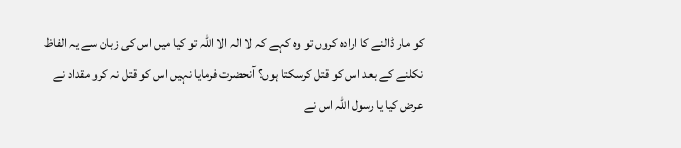کو مار ڈالنے کا ارادہ کروں تو وہ کہے کہ لا الہ الا اللہ تو کیا میں اس کی زبان سے یہ الفاظ نکلنے کے بعد اس کو قتل کرسکتا ہوں؟ آنحضرت فرمایا نہیں اس کو قتل نہ کرو مقداد نے عرض کیا یا رسول اللہ اس نے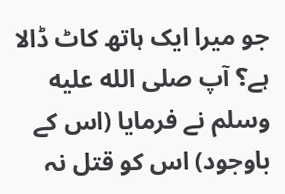جو میرا ایک ہاتھ کاٹ ڈالا ہے؟ آپ صلى الله عليه وسلم نے فرمایا (اس کے باوجود) اس کو قتل نہ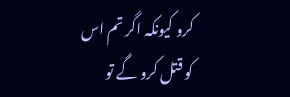کرو کیونکہ اگر تم اس کو قتل کرو گے تو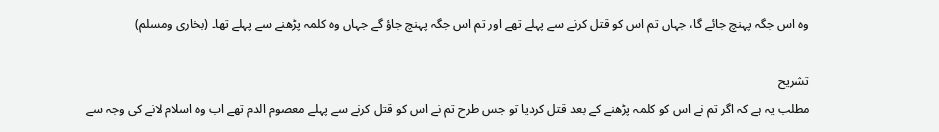وہ اس جگہ پہنچ جائے گا، جہاں تم اس کو قتل کرنے سے پہلے تھے اور تم اس جگہ پہنچ جاؤ گے جہاں وہ کلمہ پڑھنے سے پہلے تھا۔ (بخاری ومسلم)

تشریح
مطلب یہ ہے کہ اگر تم نے اس کو کلمہ پڑھنے کے بعد قتل کردیا تو جس طرح تم نے اس کو قتل کرنے سے پہلے معصوم الدم تھے اب وہ اسلام لانے کی وجہ سے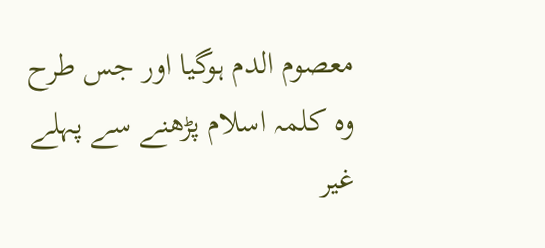معصوم الدم ہوگیا اور جس طرح وہ کلمہ اسلام پڑھنے سے پہلے غیر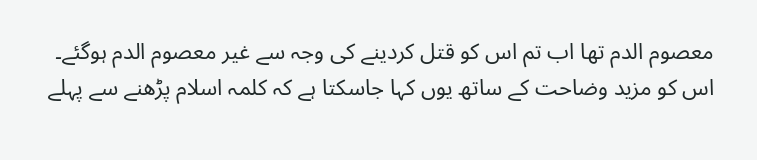معصوم الدم تھا اب تم اس کو قتل کردینے کی وجہ سے غیر معصوم الدم ہوگئے۔ اس کو مزید وضاحت کے ساتھ یوں کہا جاسکتا ہے کہ کلمہ اسلام پڑھنے سے پہلے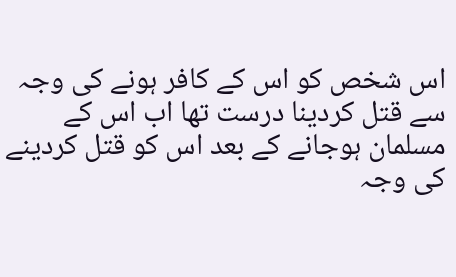اس شخص کو اس کے کافر ہونے کی وجہ سے قتل کردینا درست تھا اب اس کے مسلمان ہوجانے کے بعد اس کو قتل کردینے کی وجہ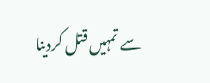سے تمہیں قتل کردینا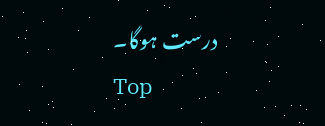درست ہوگا۔
Top